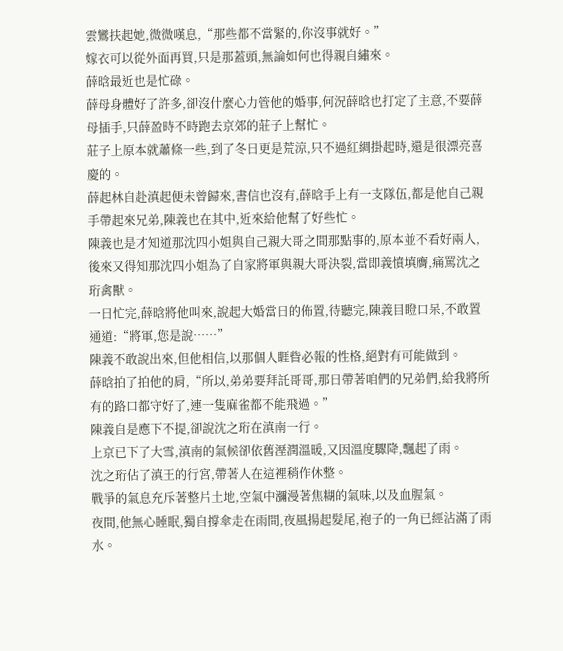雲鸞扶起她,微微嘆息,“那些都不當緊的,你沒事就好。”
嫁衣可以從外面再買,只是那蓋頭,無論如何也得親自繡來。
薛晗最近也是忙碌。
薛母身體好了許多,卻沒什麼心力管他的婚事,何況薛晗也打定了主意,不要薛母插手,只薛盈時不時跑去京郊的莊子上幫忙。
莊子上原本就蕭條一些,到了冬日更是荒涼,只不過紅綢掛起時,還是很漂亮喜慶的。
薛起林自赴滇起便未曾歸來,書信也沒有,薛晗手上有一支隊伍,都是他自己親手帶起來兄弟,陳義也在其中,近來給他幫了好些忙。
陳義也是才知道那沈四小姐與自己親大哥之間那點事的,原本並不看好兩人,後來又得知那沈四小姐為了自家將軍與親大哥決裂,當即義憤填膺,痛罵沈之珩禽獸。
一日忙完,薛晗將他叫來,說起大婚當日的佈置,待聽完,陳義目瞪口呆,不敢置通道:“將軍,您是說……”
陳義不敢說出來,但他相信,以那個人睚眥必報的性格,絕對有可能做到。
薛晗拍了拍他的肩,“所以,弟弟要拜託哥哥,那日帶著咱們的兄弟們,給我將所有的路口都守好了,連一隻麻雀都不能飛過。”
陳義自是應下不提,卻說沈之珩在滇南一行。
上京已下了大雪,滇南的氣候卻依舊溼潤溫暖,又因溫度驟降,飄起了雨。
沈之珩佔了滇王的行宮,帶著人在這裡稍作休整。
戰爭的氣息充斥著整片土地,空氣中瀰漫著焦糊的氣味,以及血腥氣。
夜間,他無心睡眠,獨自撐傘走在雨間,夜風揚起髮尾,袍子的一角已經沾滿了雨水。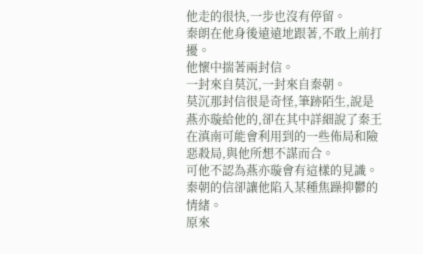他走的很快,一步也沒有停留。
秦朗在他身後遠遠地跟著,不敢上前打擾。
他懷中揣著兩封信。
一封來自莫沉,一封來自秦朝。
莫沉那封信很是奇怪,筆跡陌生,說是燕亦璇給他的,卻在其中詳細說了秦王在滇南可能會利用到的一些佈局和險惡殺局,與他所想不謀而合。
可他不認為燕亦璇會有這樣的見識。
秦朝的信卻讓他陷入某種焦躁抑鬱的情緒。
原來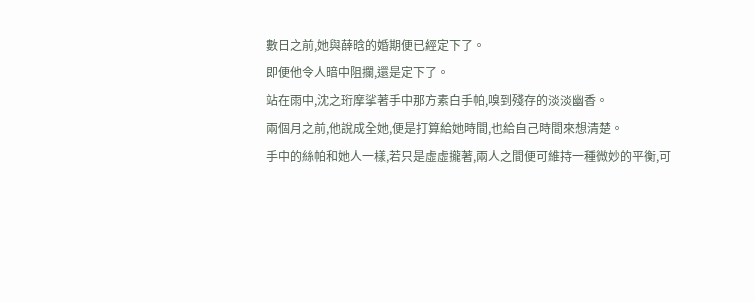數日之前,她與薛晗的婚期便已經定下了。
即便他令人暗中阻攔,還是定下了。
站在雨中,沈之珩摩挲著手中那方素白手帕,嗅到殘存的淡淡幽香。
兩個月之前,他說成全她,便是打算給她時間,也給自己時間來想清楚。
手中的絲帕和她人一樣,若只是虛虛攏著,兩人之間便可維持一種微妙的平衡,可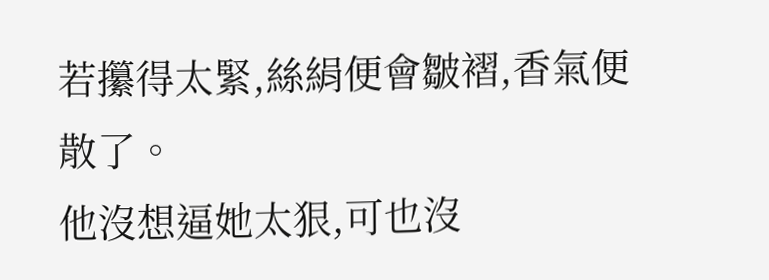若攥得太緊,絲絹便會皺褶,香氣便散了。
他沒想逼她太狠,可也沒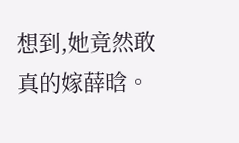想到,她竟然敢真的嫁薛晗。